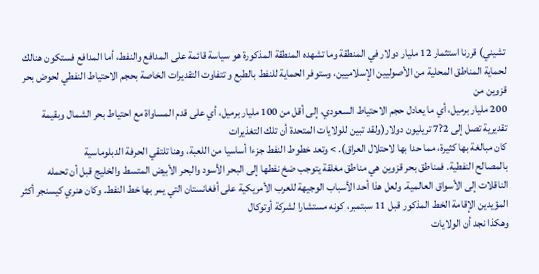تشيني) قررنا استثمار 12 مليار دولار في المنطقة وما تشهده المنطقة المذكورة هو سياسة قائمة على المدافع والنفط، أما المدافع فستكون هنالك لحماية المناطق المحلية من الأصوليين الإسلاميين، وستوفر الحماية للنفط بالطبع و تتفاوت التقديرات الخاصة بحجم الاحتياط النفطي لحوض بحر قزوين من
200 مليار برميل، أي ما يعادل حجم الاحتياط السعودي، إلى أقل من 100 مليار برميل، أي على قدم المساواة مع احتياط بحر الشمال وبقيمة تقديرية تصل إلى 2?7 تريليون دولار(ولقد تبين للولايات المتحدة أن تلك التغذيرات
كان مبالغة بها كثيرة، مما حدا بها لاحتلال العراق). > وتعد خطوط النفط جزءا أساسيا من اللعبة، وهنا تلتقي الحرفة الدبلوماسية
بالمصالح النفطية. فمناطق بحر قزوين هي مناطق مغلقة يتوجب ضخ نفطها إلى البحر الأسود والبحر الأبيض المتسط والخليج قبل أن تحمله الناقلات إلى الأسواق العالمية. ولعل هذا أحد الأسباب الوجيهة للعرب الأمريكية على أفغانستان التي يمر بها خط النفط. وكان هنري كيسنجر أكثر المؤيدين الإقامة الخط المذكور قبل 11 سبتمبر، كونه مستشارا لشركة أوتوكال
وهكذا نجد أن الولايات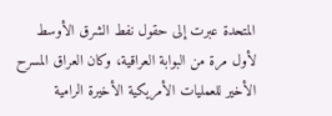المتحدة عبرت إلى حقول نفط الشرق الأوسط لأول مرة من البوابة العراقية، وكان العراق المسرح الأخير للعمليات الأمريكية الأخيرة الرامية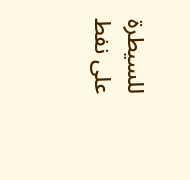للسيطرة على نفط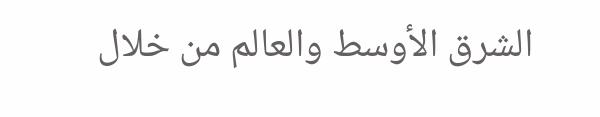الشرق الأوسط والعالم من خلال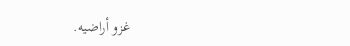غزو أراضيه.